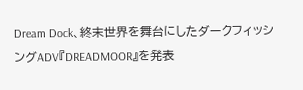Dream Dock、終末世界を舞台にしたダークフィッシングADV『DREADMOOR』を発表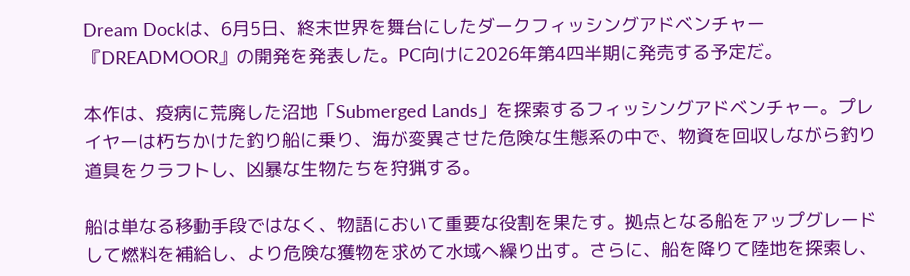Dream Dockは、6月5日、終末世界を舞台にしたダークフィッシングアドベンチャー『DREADMOOR』の開発を発表した。PC向けに2026年第4四半期に発売する予定だ。

本作は、疫病に荒廃した沼地「Submerged Lands」を探索するフィッシングアドベンチャー。プレイヤーは朽ちかけた釣り船に乗り、海が変異させた危険な生態系の中で、物資を回収しながら釣り道具をクラフトし、凶暴な生物たちを狩猟する。

船は単なる移動手段ではなく、物語において重要な役割を果たす。拠点となる船をアップグレードして燃料を補給し、より危険な獲物を求めて水域へ繰り出す。さらに、船を降りて陸地を探索し、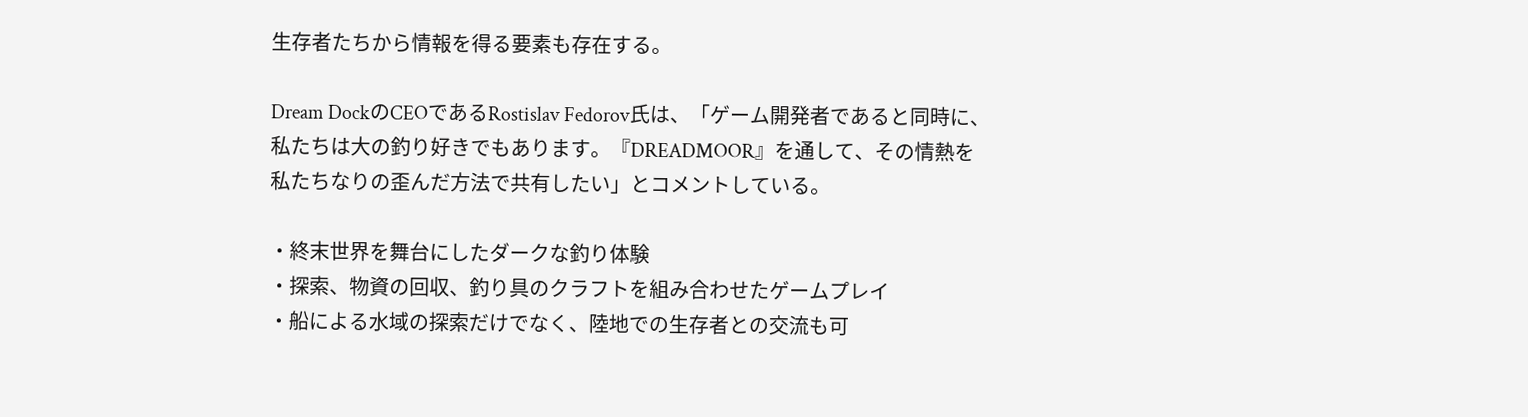生存者たちから情報を得る要素も存在する。

Dream DockのCEOであるRostislav Fedorov氏は、「ゲーム開発者であると同時に、私たちは大の釣り好きでもあります。『DREADMOOR』を通して、その情熱を私たちなりの歪んだ方法で共有したい」とコメントしている。

・終末世界を舞台にしたダークな釣り体験
・探索、物資の回収、釣り具のクラフトを組み合わせたゲームプレイ
・船による水域の探索だけでなく、陸地での生存者との交流も可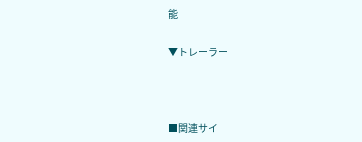能

▼トレーラー



■関連サイ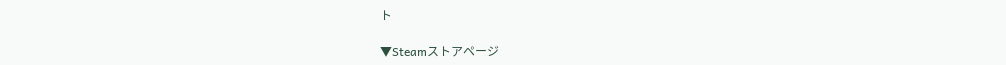ト

▼Steamストアページ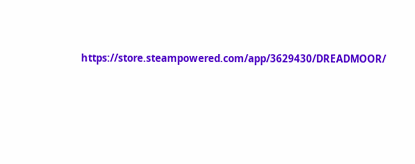https://store.steampowered.com/app/3629430/DREADMOOR/